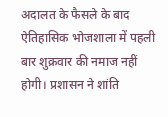अदालत के फैसले के बाद ऐतिहासिक भोजशाला में पहली बार शुक्रवार की नमाज नहीं होगी। प्रशासन ने शांति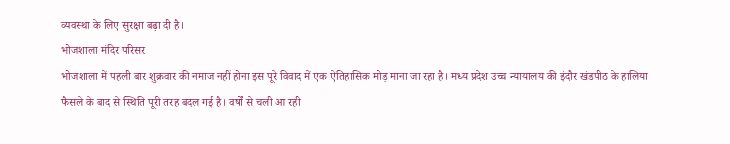व्यवस्था के लिए सुरक्षा बढ़ा दी है।
भोजशाला मंदिर परिसर
भोजशाला में पहली बार शुक्रवार की नमाज नहीं होना इस पूरे विवाद में एक ऐतिहासिक मोड़ माना जा रहा है। मध्य प्रदेश उच्च न्यायालय की इंदौर खंडपीठ के हालिया फैसले के बाद से स्थिति पूरी तरह बदल गई है। वर्षों से चली आ रही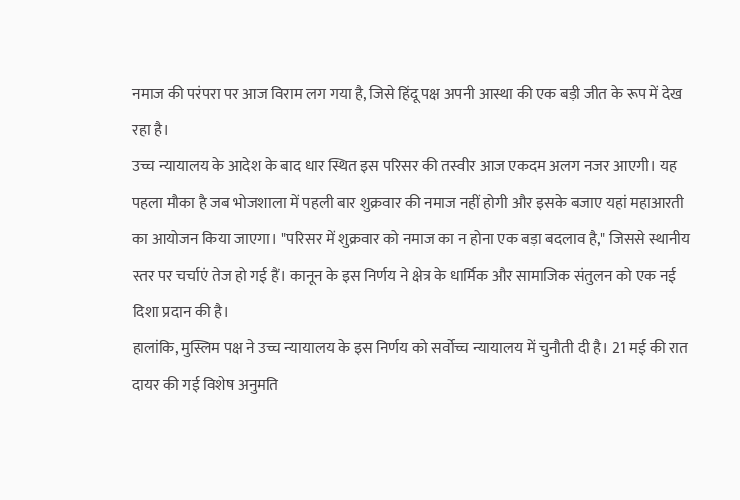नमाज की परंपरा पर आज विराम लग गया है, जिसे हिंदू पक्ष अपनी आस्था की एक बड़ी जीत के रूप में देख रहा है।
उच्च न्यायालय के आदेश के बाद धार स्थित इस परिसर की तस्वीर आज एकदम अलग नजर आएगी। यह पहला मौका है जब भोजशाला में पहली बार शुक्रवार की नमाज नहीं होगी और इसके बजाए यहां महाआरती का आयोजन किया जाएगा। "परिसर में शुक्रवार को नमाज का न होना एक बड़ा बदलाव है," जिससे स्थानीय स्तर पर चर्चाएं तेज हो गई हैं। कानून के इस निर्णय ने क्षेत्र के धार्मिक और सामाजिक संतुलन को एक नई दिशा प्रदान की है।
हालांकि, मुस्लिम पक्ष ने उच्च न्यायालय के इस निर्णय को सर्वोच्च न्यायालय में चुनौती दी है। 21 मई की रात दायर की गई विशेष अनुमति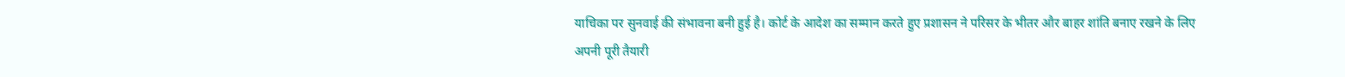याचिका पर सुनवाई की संभावना बनी हुई है। कोर्ट के आदेश का सम्मान करते हुए प्रशासन ने परिसर के भीतर और बाहर शांति बनाए रखने के लिए अपनी पूरी तैयारी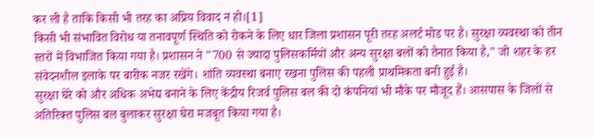कर ली है ताकि किसी भी तरह का अप्रिय विवाद न हो।[1]
किसी भी संभावित विरोध या तनावपूर्ण स्थिति को रोकने के लिए धार जिला प्रशासन पूरी तरह अलर्ट मोड पर है। सुरक्षा व्यवस्था को तीन स्तरों में विभाजित किया गया है। प्रशासन ने "700 से ज्यादा पुलिसकर्मियों और अन्य सुरक्षा बलों को तैनात किया है," जो शहर के हर संवेदनशील इलाके पर बारीक नजर रखेंगे। शांति व्यवस्था बनाए रखना पुलिस की पहली प्राथमिकता बनी हुई है।
सुरक्षा घेरे को और अधिक अभेद्य बनाने के लिए केंद्रीय रिजर्व पुलिस बल की दो कंपनियां भी मौके पर मौजूद हैं। आसपास के जिलों से अतिरिक्त पुलिस बल बुलाकर सुरक्षा घेरा मजबूत किया गया है।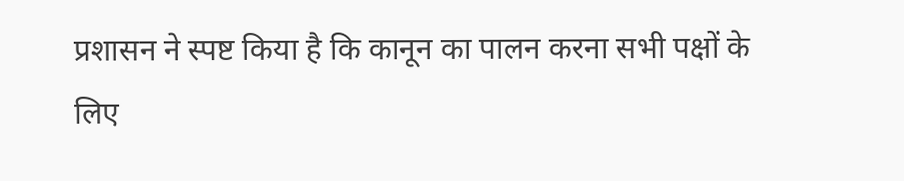प्रशासन ने स्पष्ट किया है कि कानून का पालन करना सभी पक्षों के लिए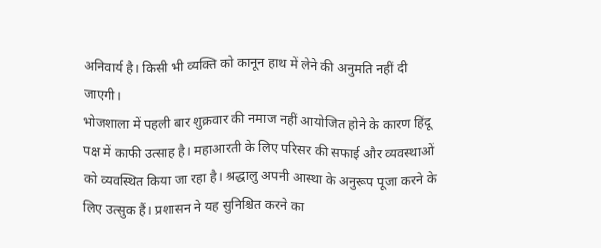अनिवार्य है। किसी भी व्यक्ति को कानून हाथ में लेने की अनुमति नहीं दी जाएगी।
भोजशाला में पहली बार शुक्रवार की नमाज नहीं आयोजित होने के कारण हिंदू पक्ष में काफी उत्साह है। महाआरती के लिए परिसर की सफाई और व्यवस्थाओं को व्यवस्थित किया जा रहा है। श्रद्धालु अपनी आस्था के अनुरूप पूजा करने के लिए उत्सुक हैं। प्रशासन ने यह सुनिश्चित करने का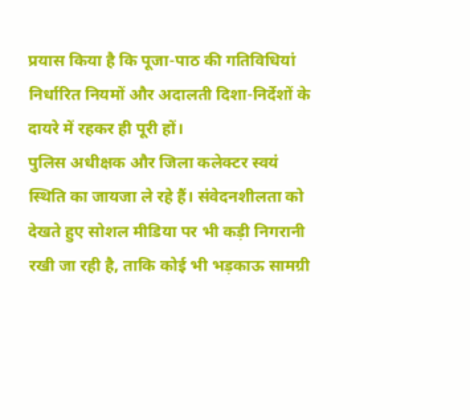प्रयास किया है कि पूजा-पाठ की गतिविधियां निर्धारित नियमों और अदालती दिशा-निर्देशों के दायरे में रहकर ही पूरी हों।
पुलिस अधीक्षक और जिला कलेक्टर स्वयं स्थिति का जायजा ले रहे हैं। संवेदनशीलता को देखते हुए सोशल मीडिया पर भी कड़ी निगरानी रखी जा रही है, ताकि कोई भी भड़काऊ सामग्री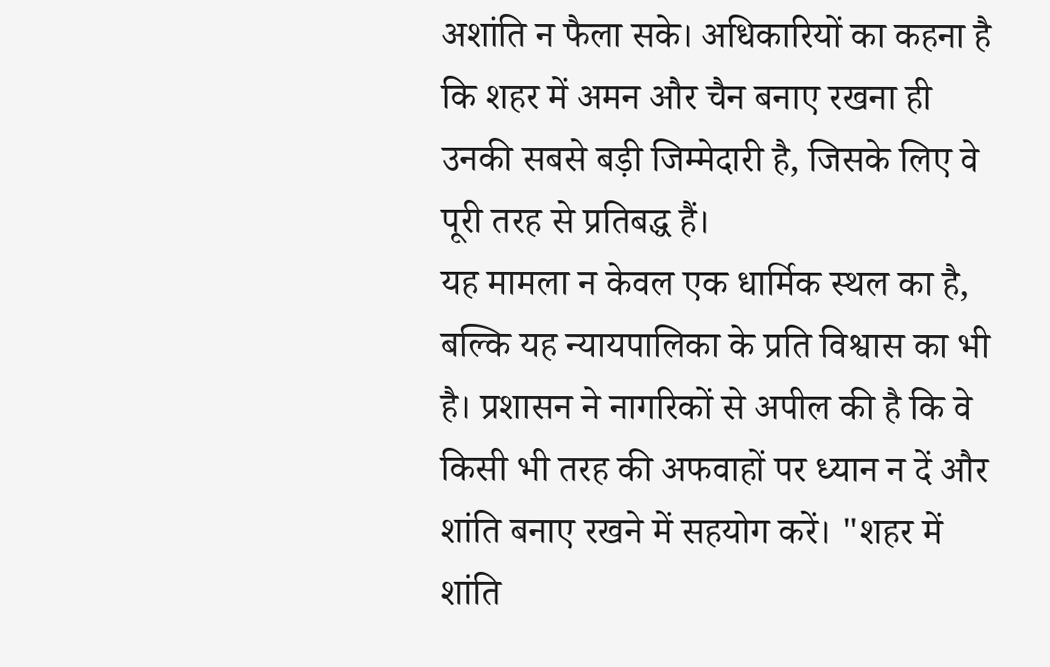अशांति न फैला सके। अधिकारियों का कहना है कि शहर में अमन और चैन बनाए रखना ही उनकी सबसे बड़ी जिम्मेदारी है, जिसके लिए वे पूरी तरह से प्रतिबद्ध हैं।
यह मामला न केवल एक धार्मिक स्थल का है, बल्कि यह न्यायपालिका के प्रति विश्वास का भी है। प्रशासन ने नागरिकों से अपील की है कि वे किसी भी तरह की अफवाहों पर ध्यान न दें और शांति बनाए रखने में सहयोग करें। "शहर में शांति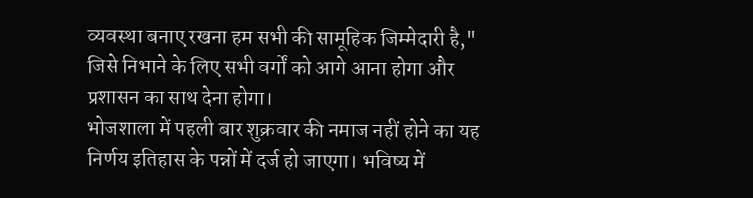व्यवस्था बनाए रखना हम सभी की सामूहिक जिम्मेदारी है," जिसे निभाने के लिए सभी वर्गों को आगे आना होगा और प्रशासन का साथ देना होगा।
भोजशाला में पहली बार शुक्रवार की नमाज नहीं होने का यह निर्णय इतिहास के पन्नों में दर्ज हो जाएगा। भविष्य में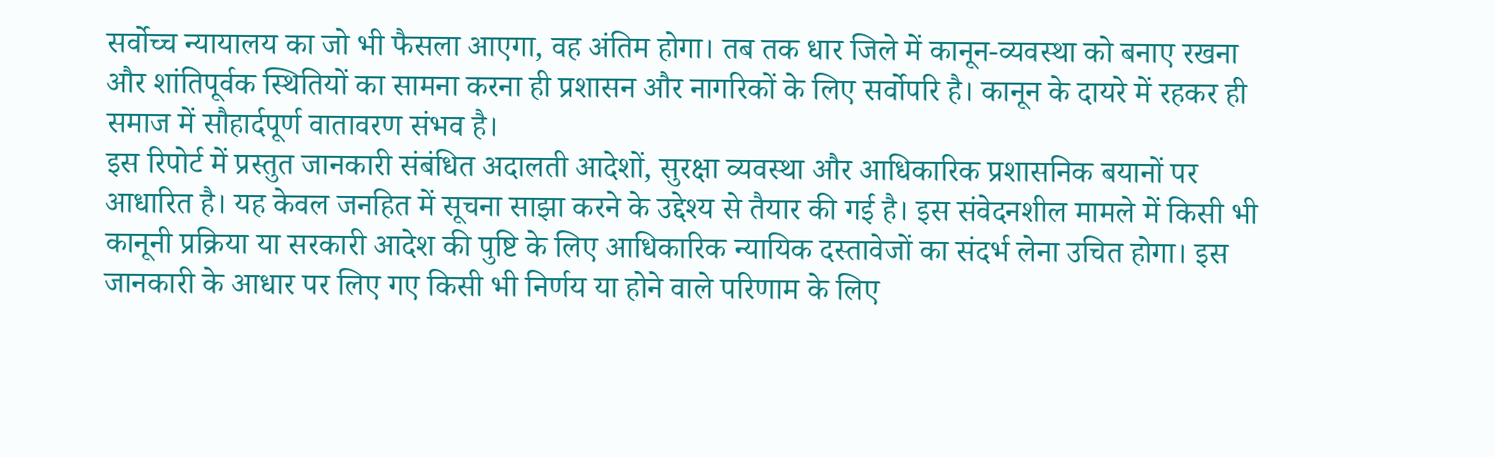सर्वोच्च न्यायालय का जो भी फैसला आएगा, वह अंतिम होगा। तब तक धार जिले में कानून-व्यवस्था को बनाए रखना और शांतिपूर्वक स्थितियों का सामना करना ही प्रशासन और नागरिकों के लिए सर्वोपरि है। कानून के दायरे में रहकर ही समाज में सौहार्दपूर्ण वातावरण संभव है।
इस रिपोर्ट में प्रस्तुत जानकारी संबंधित अदालती आदेशों, सुरक्षा व्यवस्था और आधिकारिक प्रशासनिक बयानों पर आधारित है। यह केवल जनहित में सूचना साझा करने के उद्देश्य से तैयार की गई है। इस संवेदनशील मामले में किसी भी कानूनी प्रक्रिया या सरकारी आदेश की पुष्टि के लिए आधिकारिक न्यायिक दस्तावेजों का संदर्भ लेना उचित होगा। इस जानकारी के आधार पर लिए गए किसी भी निर्णय या होने वाले परिणाम के लिए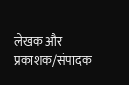लेखक और प्रकाशक/संपादक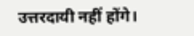उत्तरदायी नहीं होंगे।